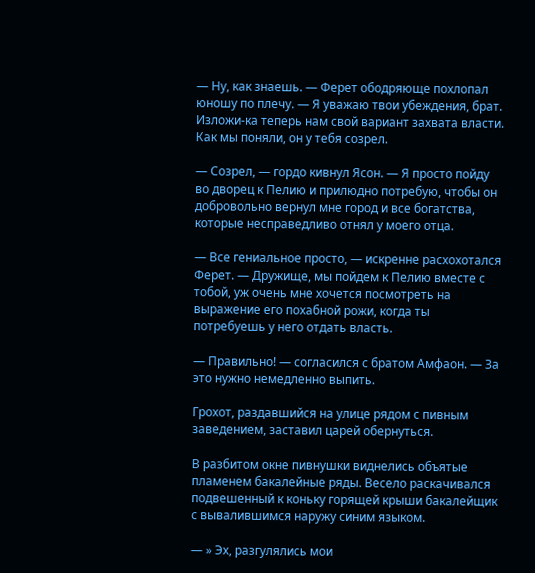— Ну, как знаешь. — Ферет ободряюще похлопал юношу по плечу. — Я уважаю твои убеждения, брат. Изложи-ка теперь нам свой вариант захвата власти. Как мы поняли, он у тебя созрел.

— Созрел, — гордо кивнул Ясон. — Я просто пойду во дворец к Пелию и прилюдно потребую, чтобы он добровольно вернул мне город и все богатства, которые несправедливо отнял у моего отца.

— Все гениальное просто, — искренне расхохотался Ферет. — Дружище, мы пойдем к Пелию вместе с тобой, уж очень мне хочется посмотреть на выражение его похабной рожи, когда ты потребуешь у него отдать власть.

— Правильно! — согласился с братом Амфаон. — За это нужно немедленно выпить.

Грохот, раздавшийся на улице рядом с пивным заведением, заставил царей обернуться.

В разбитом окне пивнушки виднелись объятые пламенем бакалейные ряды. Весело раскачивался подвешенный к коньку горящей крыши бакалейщик с вывалившимся наружу синим языком.

— » Эх, разгулялись мои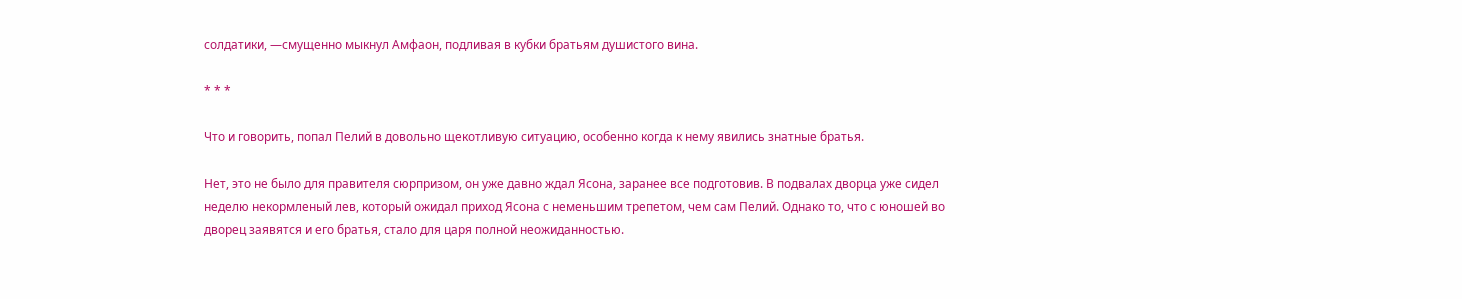солдатики, —смущенно мыкнул Амфаон, подливая в кубки братьям душистого вина.

* * *

Что и говорить, попал Пелий в довольно щекотливую ситуацию, особенно когда к нему явились знатные братья.

Нет, это не было для правителя сюрпризом, он уже давно ждал Ясона, заранее все подготовив. В подвалах дворца уже сидел неделю некормленый лев, который ожидал приход Ясона с неменьшим трепетом, чем сам Пелий. Однако то, что с юношей во дворец заявятся и его братья, стало для царя полной неожиданностью.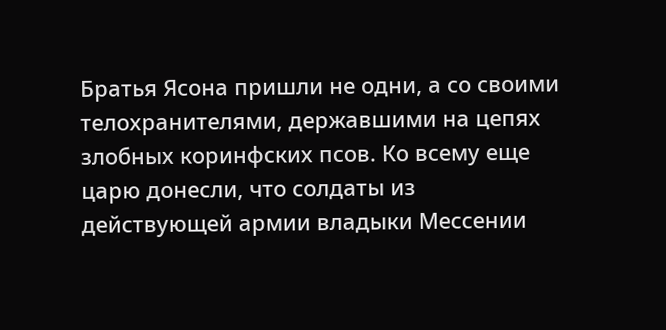Братья Ясона пришли не одни, а со своими телохранителями, державшими на цепях злобных коринфских псов. Ко всему еще царю донесли, что солдаты из действующей армии владыки Мессении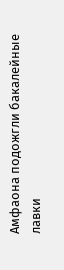Амфаона подожгли бакалейные лавки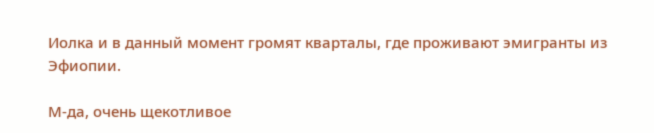Иолка и в данный момент громят кварталы, где проживают эмигранты из Эфиопии.

М-да, очень щекотливое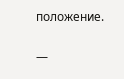положение.

—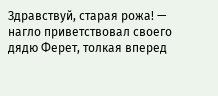Здравствуй, старая рожа! — нагло приветствовал своего дядю Ферет, толкая вперед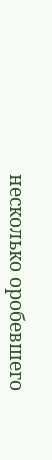несколько оробевшего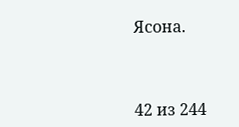Ясона.



42 из 244